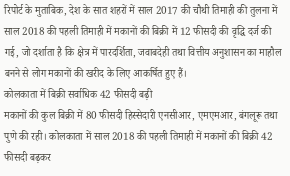रिपोर्ट के मुताबिक, देश के सात शहरों में साल 2017 की चौथी तिमाही की तुलना में साल 2018 की पहली तिमाही में मकानों की बिक्री में 12 फीसदी की वृद्धि दर्ज की गई, जो दर्शाता है कि क्षेत्र में पारदर्शिता, जवाबदेही तथा वित्तीय अनुशासन का माहौल बनने से लोग मकानों की खरीद के लिए आकर्षित हुए हैं।
कोलकाता में बिक्री सर्वाधिक 42 फीसदी बढ़ी
मकानों की कुल बिक्री में 80 फीसदी हिस्सेदारी एनसीआर, एमएमआर, बंगलूरू तथा पुणे की रही। कोलकाता में साल 2018 की पहली तिमाही में मकानों की बिक्री 42 फीसदी बढ़कर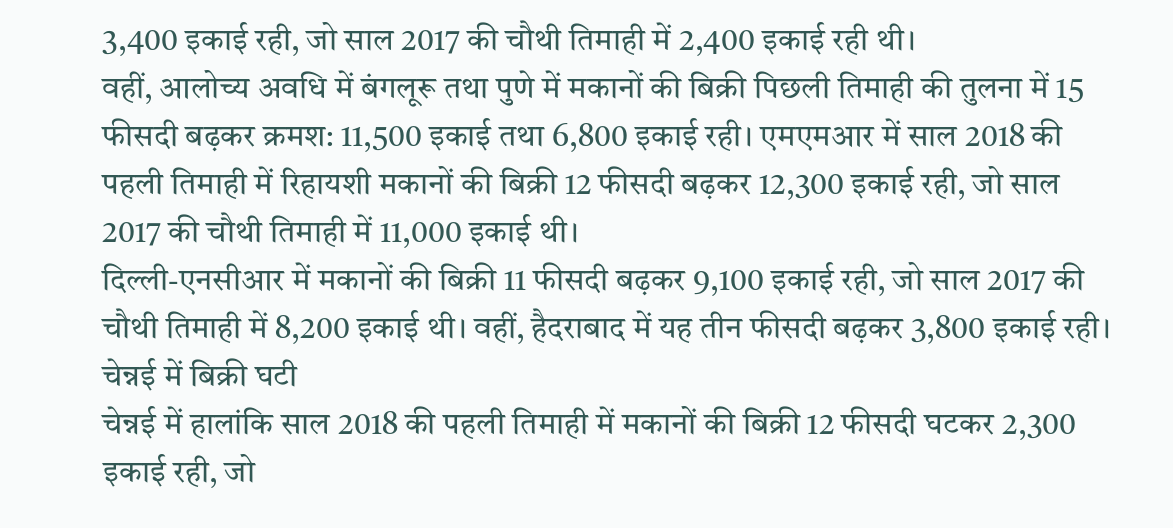3,400 इकाई रही, जो साल 2017 की चौथी तिमाही में 2,400 इकाई रही थी।
वहीं, आलोच्य अवधि में बंगलूरू तथा पुणे में मकानों की बिक्री पिछली तिमाही की तुलना में 15 फीसदी बढ़कर क्रमश: 11,500 इकाई तथा 6,800 इकाई रही। एमएमआर में साल 2018 की पहली तिमाही में रिहायशी मकानों की बिक्री 12 फीसदी बढ़कर 12,300 इकाई रही, जो साल 2017 की चौथी तिमाही में 11,000 इकाई थी।
दिल्ली-एनसीआर में मकानों की बिक्री 11 फीसदी बढ़कर 9,100 इकाई रही, जो साल 2017 की चौथी तिमाही में 8,200 इकाई थी। वहीं, हैदराबाद में यह तीन फीसदी बढ़कर 3,800 इकाई रही।
चेन्नई में बिक्री घटी
चेन्नई में हालांकि साल 2018 की पहली तिमाही में मकानों की बिक्री 12 फीसदी घटकर 2,300 इकाई रही, जो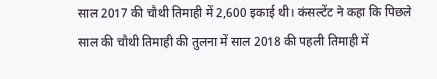साल 2017 की चौथी तिमाही में 2,600 इकाई थी। कंसल्टेंट ने कहा कि पिछले साल की चौथी तिमाही की तुलना में साल 2018 की पहली तिमाही में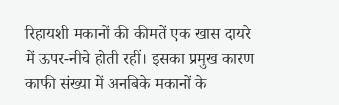रिहायशी मकानों की कीमतें एक खास दायरे में ऊपर-नीचे होती रहीं। इसका प्रमुख कारण काफी संख्या में अनबिके मकानों के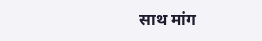साथ मांग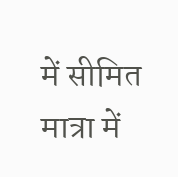में सीमित मात्रा में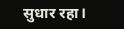सुधार रहा।